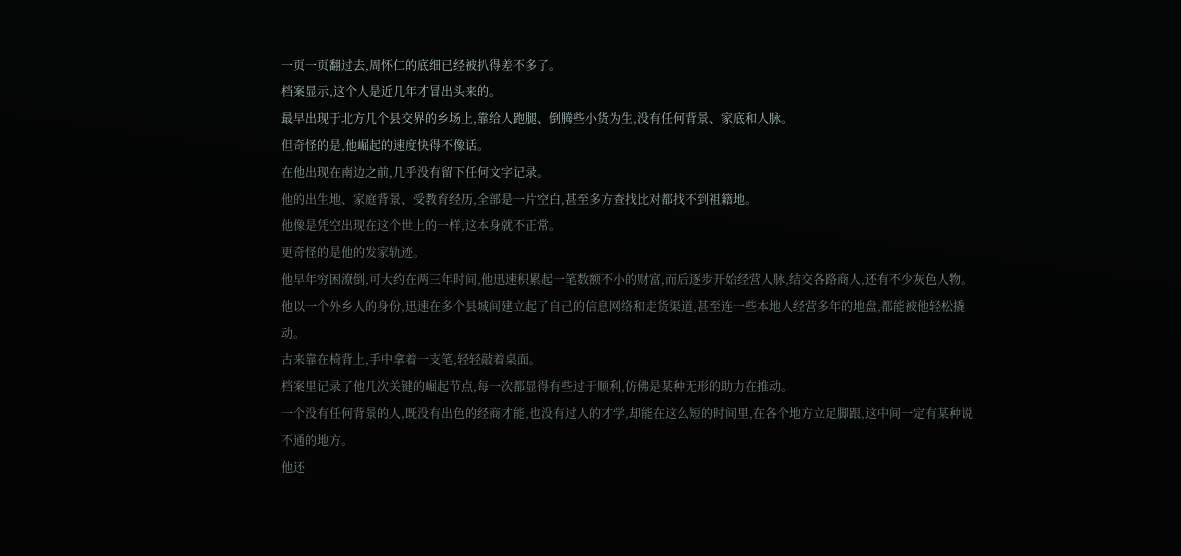一页一页翻过去,周怀仁的底细已经被扒得差不多了。
档案显示,这个人是近几年才冒出头来的。
最早出现于北方几个县交界的乡场上,靠给人跑腿、倒腾些小货为生,没有任何背景、家底和人脉。
但奇怪的是,他崛起的速度快得不像话。
在他出现在南边之前,几乎没有留下任何文字记录。
他的出生地、家庭背景、受教育经历,全部是一片空白,甚至多方查找比对都找不到祖籍地。
他像是凭空出现在这个世上的一样,这本身就不正常。
更奇怪的是他的发家轨迹。
他早年穷困潦倒,可大约在两三年时间,他迅速积累起一笔数额不小的财富,而后逐步开始经营人脉,结交各路商人,还有不少灰色人物。
他以一个外乡人的身份,迅速在多个县城间建立起了自己的信息网络和走货渠道,甚至连一些本地人经营多年的地盘,都能被他轻松撬动。
古来靠在椅背上,手中拿着一支笔,轻轻敲着桌面。
档案里记录了他几次关键的崛起节点,每一次都显得有些过于顺利,仿佛是某种无形的助力在推动。
一个没有任何背景的人,既没有出色的经商才能,也没有过人的才学,却能在这么短的时间里,在各个地方立足脚跟,这中间一定有某种说不通的地方。
他还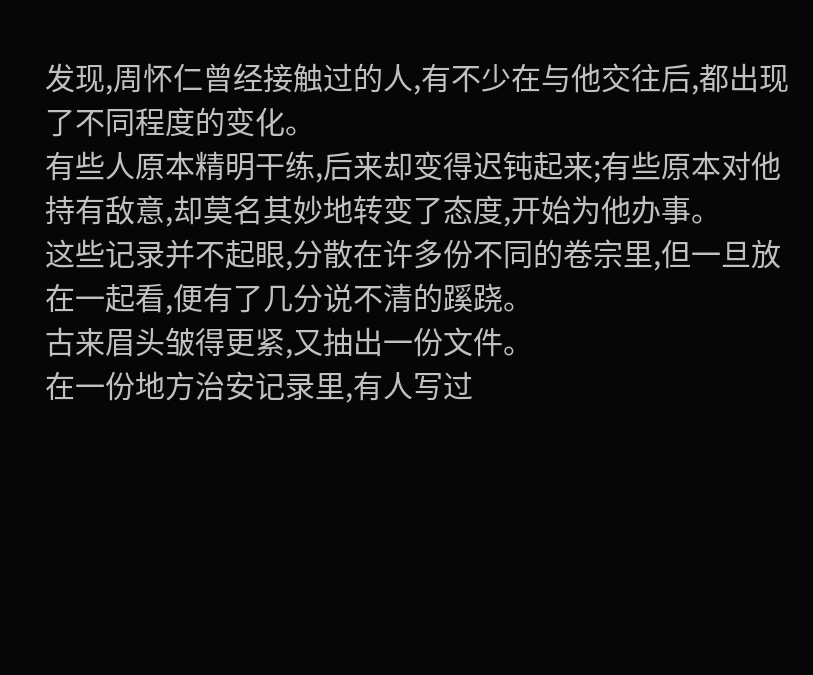发现,周怀仁曾经接触过的人,有不少在与他交往后,都出现了不同程度的变化。
有些人原本精明干练,后来却变得迟钝起来;有些原本对他持有敌意,却莫名其妙地转变了态度,开始为他办事。
这些记录并不起眼,分散在许多份不同的卷宗里,但一旦放在一起看,便有了几分说不清的蹊跷。
古来眉头皱得更紧,又抽出一份文件。
在一份地方治安记录里,有人写过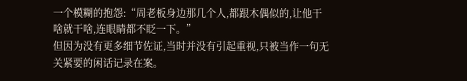一个模糊的抱怨:“周老板身边那几个人,都跟木偶似的,让他干啥就干啥,连眼睛都不眨一下。”
但因为没有更多细节佐证,当时并没有引起重视,只被当作一句无关紧要的闲话记录在案。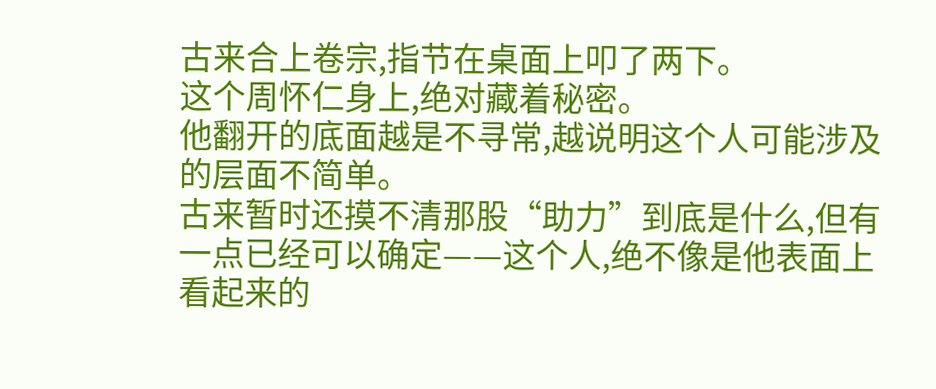古来合上卷宗,指节在桌面上叩了两下。
这个周怀仁身上,绝对藏着秘密。
他翻开的底面越是不寻常,越说明这个人可能涉及的层面不简单。
古来暂时还摸不清那股“助力”到底是什么,但有一点已经可以确定——这个人,绝不像是他表面上看起来的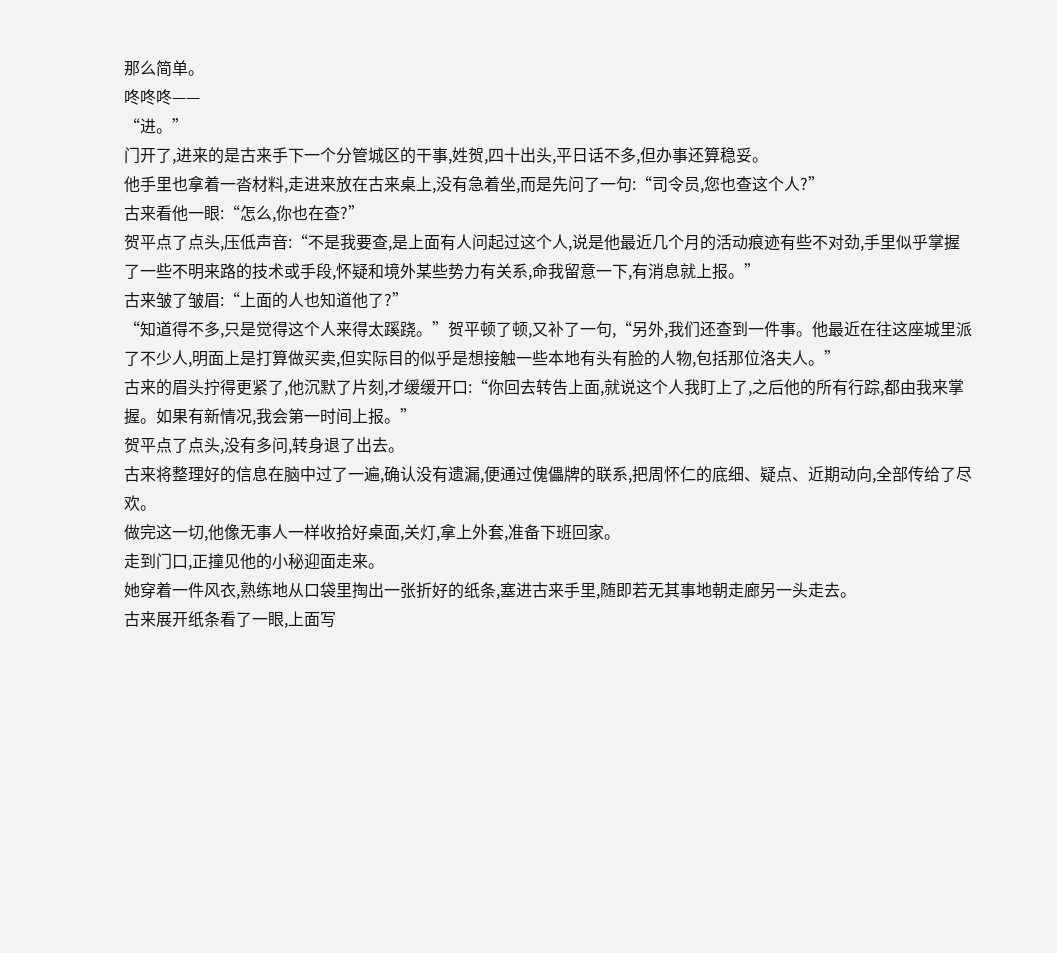那么简单。
咚咚咚——
“进。”
门开了,进来的是古来手下一个分管城区的干事,姓贺,四十出头,平日话不多,但办事还算稳妥。
他手里也拿着一沓材料,走进来放在古来桌上,没有急着坐,而是先问了一句:“司令员,您也查这个人?”
古来看他一眼:“怎么,你也在查?”
贺平点了点头,压低声音:“不是我要查,是上面有人问起过这个人,说是他最近几个月的活动痕迹有些不对劲,手里似乎掌握了一些不明来路的技术或手段,怀疑和境外某些势力有关系,命我留意一下,有消息就上报。”
古来皱了皱眉:“上面的人也知道他了?”
“知道得不多,只是觉得这个人来得太蹊跷。”贺平顿了顿,又补了一句,“另外,我们还查到一件事。他最近在往这座城里派了不少人,明面上是打算做买卖,但实际目的似乎是想接触一些本地有头有脸的人物,包括那位洛夫人。”
古来的眉头拧得更紧了,他沉默了片刻,才缓缓开口:“你回去转告上面,就说这个人我盯上了,之后他的所有行踪,都由我来掌握。如果有新情况,我会第一时间上报。”
贺平点了点头,没有多问,转身退了出去。
古来将整理好的信息在脑中过了一遍,确认没有遗漏,便通过傀儡牌的联系,把周怀仁的底细、疑点、近期动向,全部传给了尽欢。
做完这一切,他像无事人一样收拾好桌面,关灯,拿上外套,准备下班回家。
走到门口,正撞见他的小秘迎面走来。
她穿着一件风衣,熟练地从口袋里掏出一张折好的纸条,塞进古来手里,随即若无其事地朝走廊另一头走去。
古来展开纸条看了一眼,上面写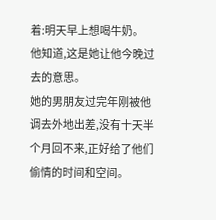着:明天早上想喝牛奶。
他知道,这是她让他今晚过去的意思。
她的男朋友过完年刚被他调去外地出差,没有十天半个月回不来,正好给了他们偷情的时间和空间。